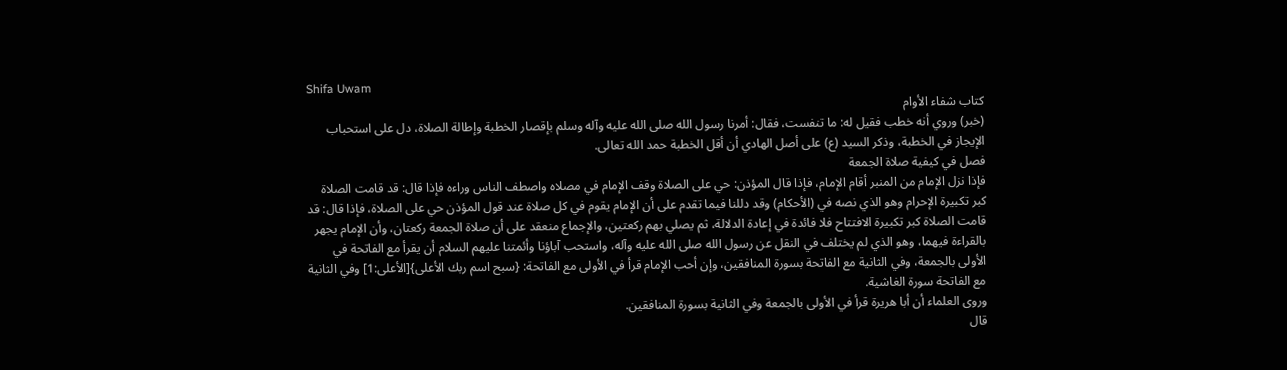Shifa Uwam
كتاب شفاء الأوام
(خبر) وروي أنه خطب فقيل له: ما تنفست، فقال: أمرنا رسول الله صلى الله عليه وآله وسلم بإقصار الخطبة وإطالة الصلاة، دل على استحباب الإيجاز في الخطبة، وذكر السيد (ع) على أصل الهادي أن أقل الخطبة حمد الله تعالى.
فصل في كيفية صلاة الجمعة
فإذا نزل الإمام من المنبر أقام الإمام، فإذا قال المؤذن: حي على الصلاة وقف الإمام في مصلاه واصطف الناس وراءه فإذا قال: قد قامت الصلاة كبر تكبيرة الإحرام وهو الذي نصه في (الأحكام) وقد دللنا فيما تقدم على أن الإمام يقوم في كل صلاة عند قول المؤذن حي على الصلاة، فإذا قال: قد قامت الصلاة كبر تكبيرة الافتتاح فلا فائدة في إعادة الدلالة، ثم يصلي بهم ركعتين، والإجماع منعقد على أن صلاة الجمعة ركعتان، وأن الإمام يجهر بالقراءة فيهما، وهو الذي لم يختلف في النقل عن رسول الله صلى الله عليه وآله، واستحب آباؤنا وأئمتنا عليهم السلام أن يقرأ مع الفاتحة في الأولى بالجمعة، وفي الثانية مع الفاتحة بسورة المنافقين، وإن أحب الإمام قرأ في الأولى مع الفاتحة: {سبح اسم ربك الأعلى}[الأعلى:1] وفي الثانية مع الفاتحة سورة الغاشية.
وروى العلماء أن أبا هريرة قرأ في الأولى بالجمعة وفي الثانية بسورة المنافقين.
قال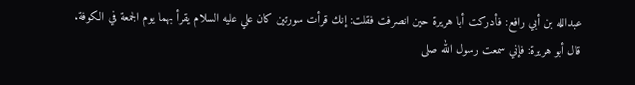عبدالله بن أبي رافع: فأدركت أبا هريرة حين انصرفت فقلت: إنك قرأت سورتين كان علي عليه السلام يقرأ بهما يوم الجمعة في الكوفة.
قال أبو هريرة: فإني سمعت رسول الله صلى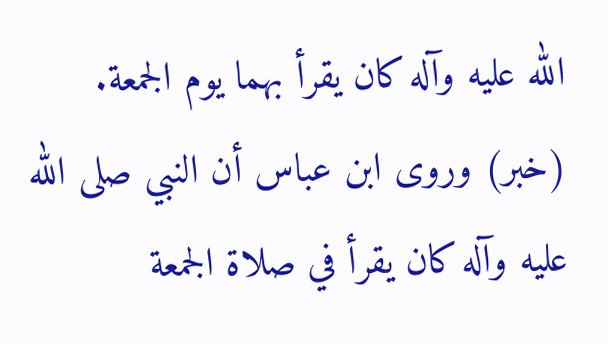الله عليه وآله كان يقرأ بهما يوم الجمعة.
(خبر) وروى ابن عباس أن النبي صلى الله عليه وآله كان يقرأ في صلاة الجمعة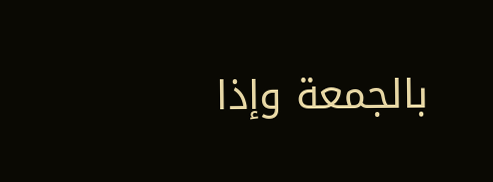بالجمعة وإذا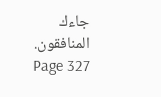جاءك المنافقون.
Page 327